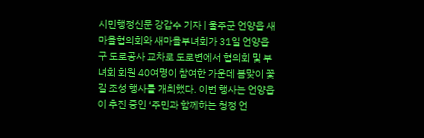시민행정신문 강갑수 기자 | 울주군 언양읍 새마을협의회와 새마을부녀회가 31일 언양읍 구 도로공사 교차로 도로변에서 협의회 및 부녀회 회원 40여명이 참여한 가운데 봄맞이 꽃길 조성 행사를 개최했다. 이번 행사는 언양읍이 추진 중인 ‘주민과 함께하는 청정 언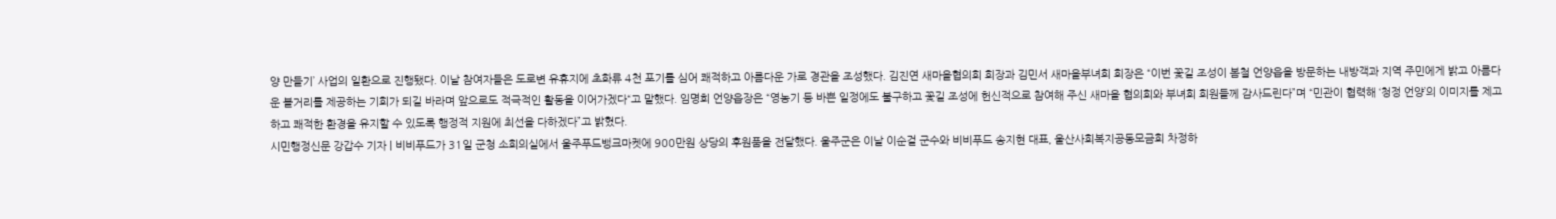양 만들기’ 사업의 일환으로 진행됐다. 이날 참여자들은 도로변 유휴지에 초화류 4천 포기를 심어 쾌적하고 아름다운 가로 경관을 조성했다. 김진연 새마을협의회 회장과 김민서 새마을부녀회 회장은 “이번 꽃길 조성이 봄철 언양읍을 방문하는 내방객과 지역 주민에게 밝고 아름다운 볼거리를 제공하는 기회가 되길 바라며 앞으로도 적극적인 활동을 이어가겠다“고 말했다. 임명희 언양읍장은 “영농기 등 바쁜 일정에도 불구하고 꽃길 조성에 헌신적으로 참여해 주신 새마을 협의회와 부녀회 회원들께 감사드린다”며 “민관이 협력해 ‘청정 언양’의 이미지를 제고하고 쾌적한 환경을 유지할 수 있도록 행정적 지원에 최선을 다하겠다”고 밝혔다.
시민행정신문 강갑수 기자 | 비비푸드가 31일 군청 소회의실에서 울주푸드뱅크마켓에 900만원 상당의 후원품을 전달했다. 울주군은 이날 이순걸 군수와 비비푸드 송지현 대표, 울산사회복지공동모금회 차정하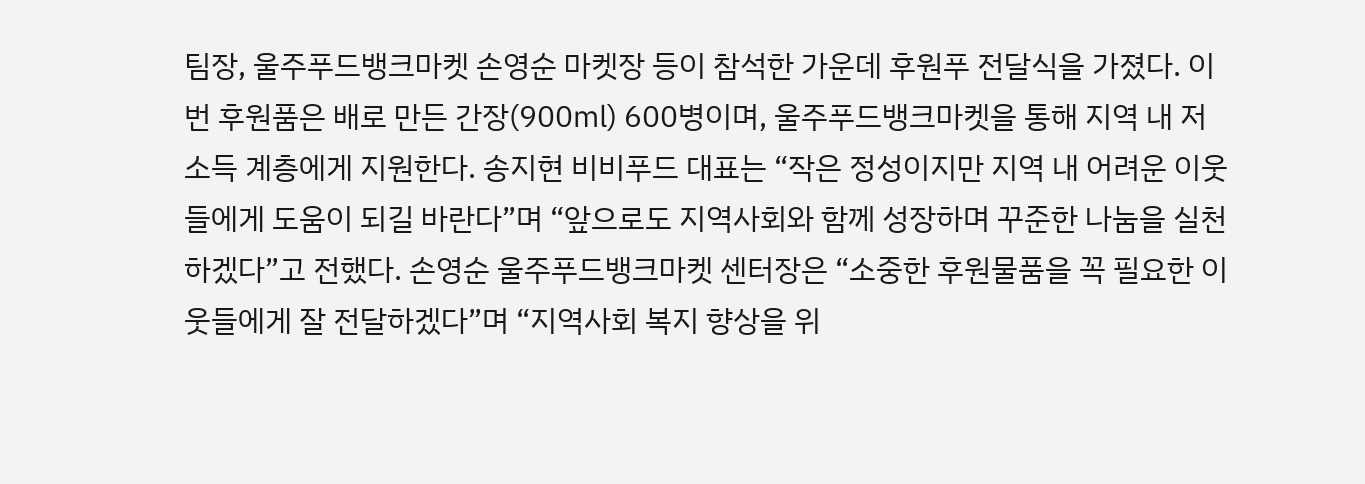팀장, 울주푸드뱅크마켓 손영순 마켓장 등이 참석한 가운데 후원푸 전달식을 가졌다. 이번 후원품은 배로 만든 간장(900㎖) 600병이며, 울주푸드뱅크마켓을 통해 지역 내 저소득 계층에게 지원한다. 송지현 비비푸드 대표는 “작은 정성이지만 지역 내 어려운 이웃들에게 도움이 되길 바란다”며 “앞으로도 지역사회와 함께 성장하며 꾸준한 나눔을 실천하겠다”고 전했다. 손영순 울주푸드뱅크마켓 센터장은 “소중한 후원물품을 꼭 필요한 이웃들에게 잘 전달하겠다”며 “지역사회 복지 향상을 위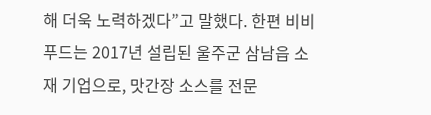해 더욱 노력하겠다”고 말했다. 한편 비비푸드는 2017년 설립된 울주군 삼남읍 소재 기업으로, 맛간장 소스를 전문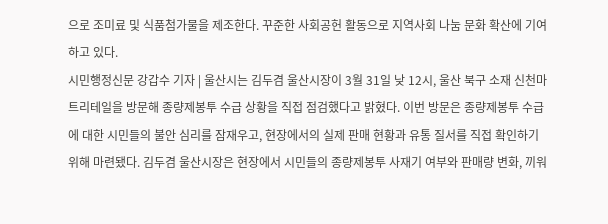으로 조미료 및 식품첨가물을 제조한다. 꾸준한 사회공헌 활동으로 지역사회 나눔 문화 확산에 기여하고 있다.
시민행정신문 강갑수 기자 | 울산시는 김두겸 울산시장이 3월 31일 낮 12시, 울산 북구 소재 신천마트리테일을 방문해 종량제봉투 수급 상황을 직접 점검했다고 밝혔다. 이번 방문은 종량제봉투 수급에 대한 시민들의 불안 심리를 잠재우고, 현장에서의 실제 판매 현황과 유통 질서를 직접 확인하기 위해 마련됐다. 김두겸 울산시장은 현장에서 시민들의 종량제봉투 사재기 여부와 판매량 변화, 끼워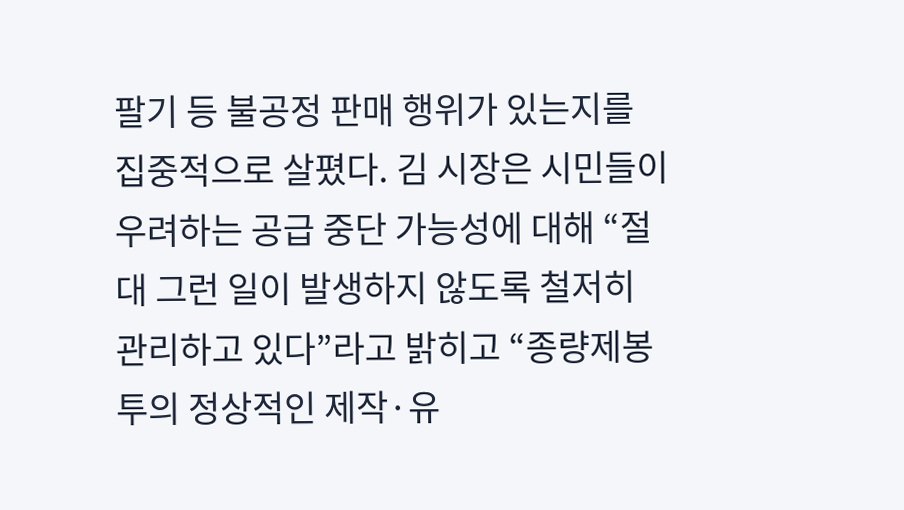팔기 등 불공정 판매 행위가 있는지를 집중적으로 살폈다. 김 시장은 시민들이 우려하는 공급 중단 가능성에 대해 “절대 그런 일이 발생하지 않도록 철저히 관리하고 있다”라고 밝히고 “종량제봉투의 정상적인 제작·유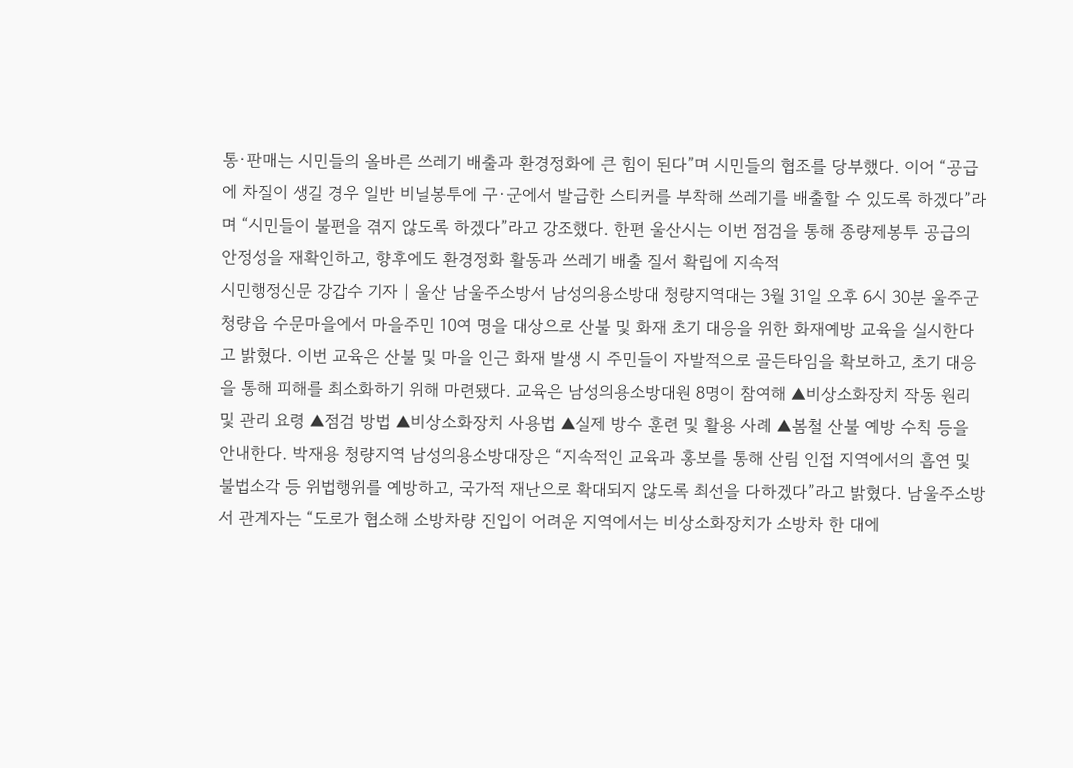통·판매는 시민들의 올바른 쓰레기 배출과 환경정화에 큰 힘이 된다”며 시민들의 협조를 당부했다. 이어 “공급에 차질이 생길 경우 일반 비닐봉투에 구·군에서 발급한 스티커를 부착해 쓰레기를 배출할 수 있도록 하겠다”라며 “시민들이 불편을 겪지 않도록 하겠다”라고 강조했다. 한편 울산시는 이번 점검을 통해 종량제봉투 공급의 안정성을 재확인하고, 향후에도 환경정화 활동과 쓰레기 배출 질서 확립에 지속적
시민행정신문 강갑수 기자 | 울산 남울주소방서 남성의용소방대 청량지역대는 3월 31일 오후 6시 30분 울주군 청량읍 수문마을에서 마을주민 10여 명을 대상으로 산불 및 화재 초기 대응을 위한 화재예방 교육을 실시한다고 밝혔다. 이번 교육은 산불 및 마을 인근 화재 발생 시 주민들이 자발적으로 골든타임을 확보하고, 초기 대응을 통해 피해를 최소화하기 위해 마련됐다. 교육은 남성의용소방대원 8명이 참여해 ▲비상소화장치 작동 원리 및 관리 요령 ▲점검 방법 ▲비상소화장치 사용법 ▲실제 방수 훈련 및 활용 사례 ▲봄철 산불 예방 수칙 등을 안내한다. 박재용 청량지역 남성의용소방대장은 “지속적인 교육과 홍보를 통해 산림 인접 지역에서의 흡연 및 불법소각 등 위법행위를 예방하고, 국가적 재난으로 확대되지 않도록 최선을 다하겠다”라고 밝혔다. 남울주소방서 관계자는 “도로가 협소해 소방차량 진입이 어려운 지역에서는 비상소화장치가 소방차 한 대에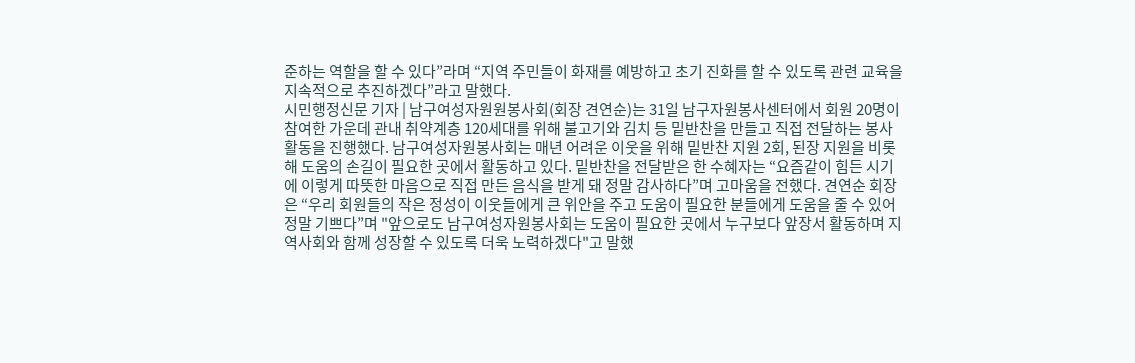준하는 역할을 할 수 있다”라며 “지역 주민들이 화재를 예방하고 초기 진화를 할 수 있도록 관련 교육을 지속적으로 추진하겠다”라고 말했다.
시민행정신문 기자 | 남구여성자원원봉사회(회장 견연순)는 31일 남구자원봉사센터에서 회원 20명이 참여한 가운데 관내 취약계층 120세대를 위해 불고기와 김치 등 밑반찬을 만들고 직접 전달하는 봉사활동을 진행했다. 남구여성자원봉사회는 매년 어려운 이웃을 위해 밑반찬 지원 2회, 된장 지원을 비롯해 도움의 손길이 필요한 곳에서 활동하고 있다. 밑반찬을 전달받은 한 수혜자는 “요즘같이 힘든 시기에 이렇게 따뜻한 마음으로 직접 만든 음식을 받게 돼 정말 감사하다”며 고마움을 전했다. 견연순 회장은 “우리 회원들의 작은 정성이 이웃들에게 큰 위안을 주고 도움이 필요한 분들에게 도움을 줄 수 있어 정말 기쁘다”며 "앞으로도 남구여성자원봉사회는 도움이 필요한 곳에서 누구보다 앞장서 활동하며 지역사회와 함께 성장할 수 있도록 더욱 노력하겠다"고 말했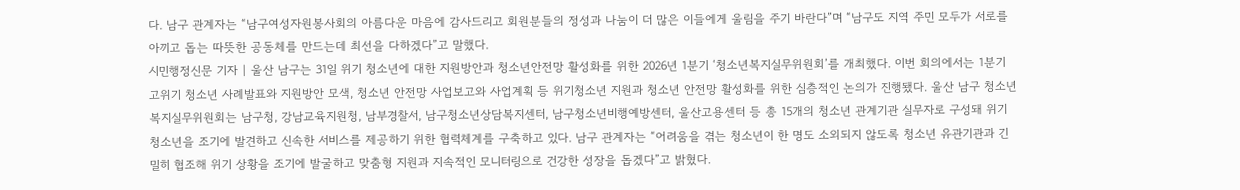다. 남구 관계자는 “남구여성자원봉사회의 아름다운 마음에 감사드리고 회원분들의 정성과 나눔이 더 많은 이들에게 울림을 주기 바란다”며 “남구도 지역 주민 모두가 서로를 아끼고 돕는 따뜻한 공동체를 만드는데 최선을 다하겠다”고 말했다.
시민행정신문 기자 | 울산 남구는 31일 위기 청소년에 대한 지원방안과 청소년안전망 활성화를 위한 2026년 1분기 ‘청소년복지실무위원회’를 개최했다. 이번 회의에서는 1분기 고위기 청소년 사례발표와 지원방안 모색, 청소년 안전망 사업보고와 사업계획 등 위기청소년 지원과 청소년 안전망 활성화를 위한 심층적인 논의가 진행됐다. 울산 남구 청소년복지실무위원회는 남구청, 강남교육지원청, 남부경찰서, 남구청소년상담복지센터, 남구청소년비행예방센터, 울산고용센터 등 총 15개의 청소년 관계기관 실무자로 구성돼 위기 청소년을 조기에 발견하고 신속한 서비스를 제공하기 위한 협력체계를 구축하고 있다. 남구 관계자는 “어려움을 겪는 청소년이 한 명도 소외되지 않도록 청소년 유관기관과 긴밀히 협조해 위기 상황을 조기에 발굴하고 맞춤형 지원과 지속적인 모니터링으로 건강한 성장을 돕겠다”고 밝혔다.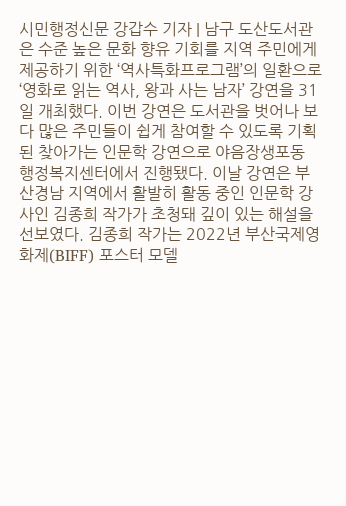시민행정신문 강갑수 기자 | 남구 도산도서관은 수준 높은 문화 향유 기회를 지역 주민에게 제공하기 위한 ‘역사특화프로그램’의 일환으로 ‘영화로 읽는 역사, 왕과 사는 남자’ 강연을 31일 개최했다. 이번 강연은 도서관을 벗어나 보다 많은 주민들이 쉽게 참여할 수 있도록 기획된 찾아가는 인문학 강연으로 야음장생포동 행정복지센터에서 진행됐다. 이날 강연은 부산경남 지역에서 활발히 활동 중인 인문학 강사인 김종희 작가가 초청돼 깊이 있는 해설을 선보였다. 김종희 작가는 2022년 부산국제영화제(BIFF) 포스터 모델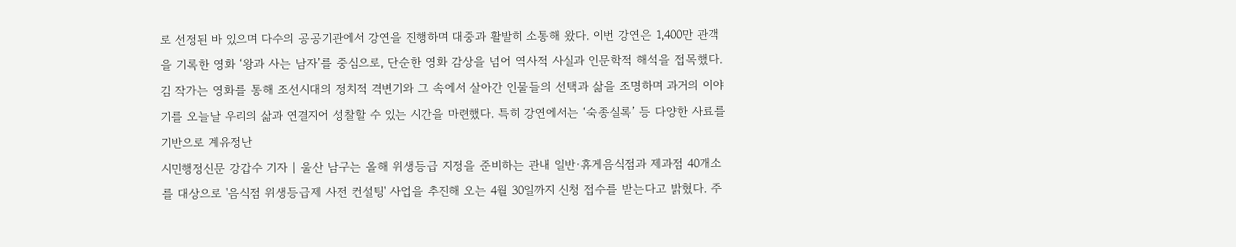로 선정된 바 있으며 다수의 공공기관에서 강연을 진행하며 대중과 활발히 소통해 왔다. 이번 강연은 1,400만 관객을 기록한 영화 ‘왕과 사는 남자’를 중심으로, 단순한 영화 감상을 넘어 역사적 사실과 인문학적 해석을 접목했다. 김 작가는 영화를 통해 조선시대의 정치적 격변기와 그 속에서 살아간 인물들의 선택과 삶을 조명하며 과거의 이야기를 오늘날 우리의 삶과 연결지어 성찰할 수 있는 시간을 마련했다. 특히 강연에서는 ‘숙종실록’ 등 다양한 사료를 기반으로 계유정난
시민행정신문 강갑수 기자 | 울산 남구는 올해 위생등급 지정을 준비하는 관내 일반·휴게음식점과 제과점 40개소를 대상으로 '음식점 위생등급제 사전 컨설팅' 사업을 추진해 오는 4월 30일까지 신청 접수를 받는다고 밝혔다. 주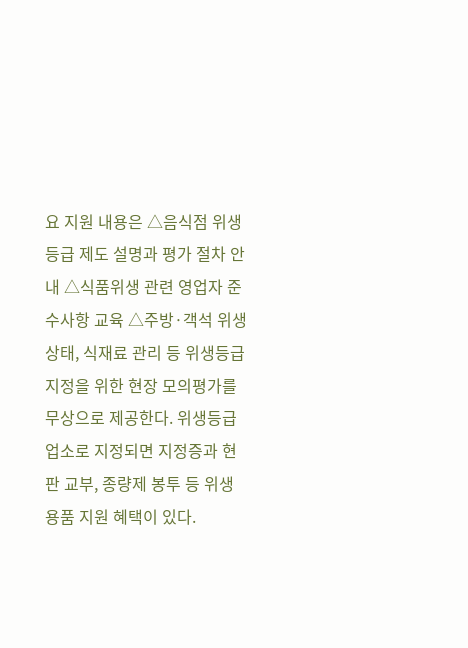요 지원 내용은 △음식점 위생등급 제도 설명과 평가 절차 안내 △식품위생 관련 영업자 준수사항 교육 △주방·객석 위생 상태, 식재료 관리 등 위생등급 지정을 위한 현장 모의평가를 무상으로 제공한다. 위생등급 업소로 지정되면 지정증과 현판 교부, 종량제 봉투 등 위생용품 지원 혜택이 있다.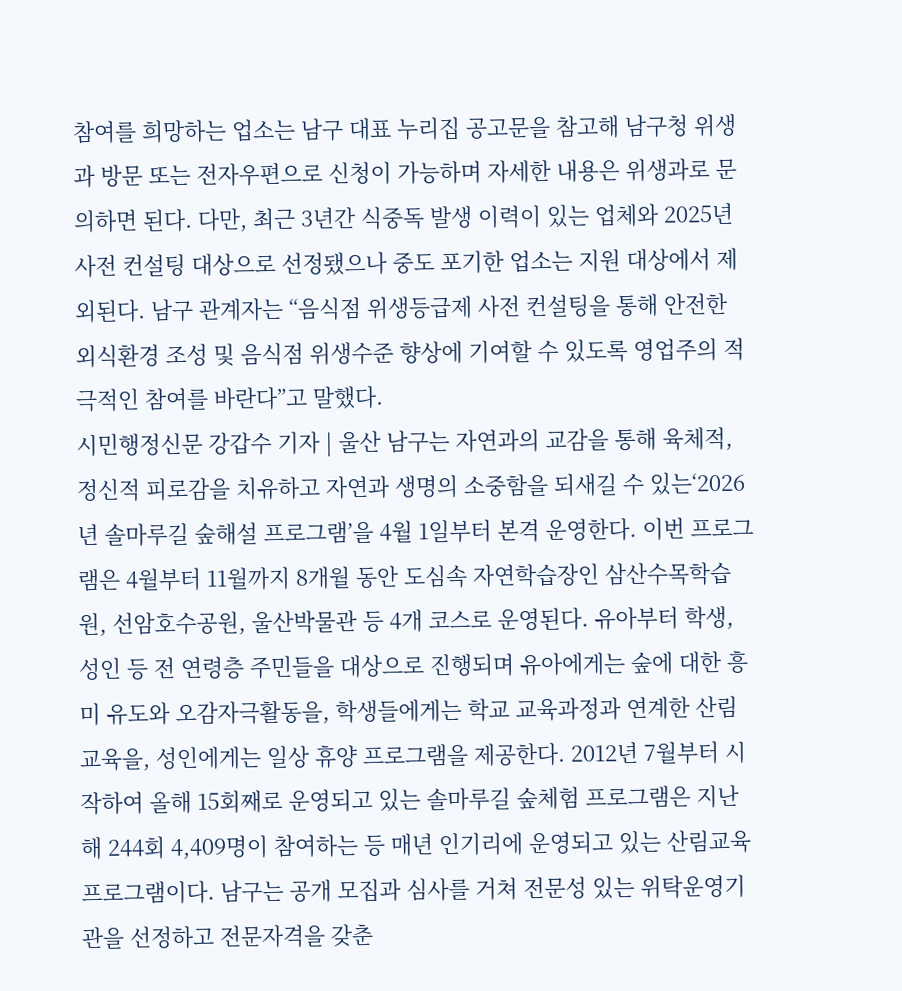참여를 희망하는 업소는 남구 대표 누리집 공고문을 참고해 남구청 위생과 방문 또는 전자우편으로 신청이 가능하며 자세한 내용은 위생과로 문의하면 된다. 다만, 최근 3년간 식중독 발생 이력이 있는 업체와 2025년 사전 컨설팅 대상으로 선정됐으나 중도 포기한 업소는 지원 대상에서 제외된다. 남구 관계자는 “음식점 위생등급제 사전 컨설팅을 통해 안전한 외식환경 조성 및 음식점 위생수준 향상에 기여할 수 있도록 영업주의 적극적인 참여를 바란다”고 말했다.
시민행정신문 강갑수 기자 | 울산 남구는 자연과의 교감을 통해 육체적, 정신적 피로감을 치유하고 자연과 생명의 소중함을 되새길 수 있는‘2026년 솔마루길 숲해설 프로그램’을 4월 1일부터 본격 운영한다. 이번 프로그램은 4월부터 11월까지 8개월 동안 도심속 자연학습장인 삼산수목학습원, 선암호수공원, 울산박물관 등 4개 코스로 운영된다. 유아부터 학생, 성인 등 전 연령층 주민들을 대상으로 진행되며 유아에게는 숲에 대한 흥미 유도와 오감자극활동을, 학생들에게는 학교 교육과정과 연계한 산림교육을, 성인에게는 일상 휴양 프로그램을 제공한다. 2012년 7월부터 시작하여 올해 15회째로 운영되고 있는 솔마루길 숲체험 프로그램은 지난해 244회 4,409명이 참여하는 등 매년 인기리에 운영되고 있는 산림교육 프로그램이다. 남구는 공개 모집과 심사를 거쳐 전문성 있는 위탁운영기관을 선정하고 전문자격을 갖춘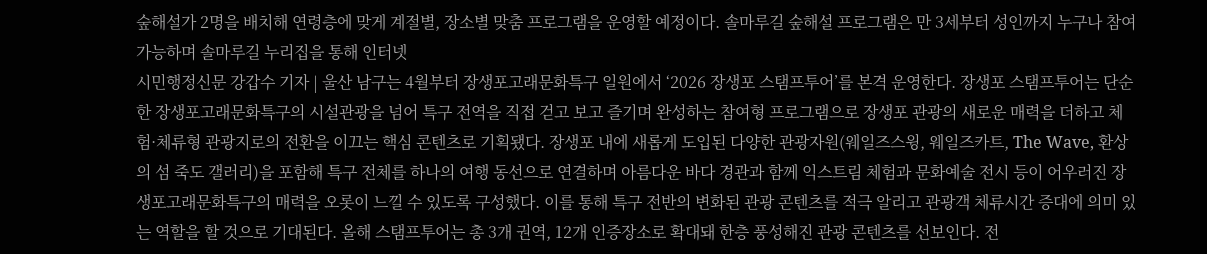숲해설가 2명을 배치해 연령층에 맞게 계절별, 장소별 맞춤 프로그램을 운영할 예정이다. 솔마루길 숲해설 프로그램은 만 3세부터 성인까지 누구나 참여 가능하며 솔마루길 누리집을 통해 인터넷
시민행정신문 강갑수 기자 | 울산 남구는 4월부터 장생포고래문화특구 일원에서 ‘2026 장생포 스탬프투어’를 본격 운영한다. 장생포 스탬프투어는 단순한 장생포고래문화특구의 시설관광을 넘어 특구 전역을 직접 걷고 보고 즐기며 완성하는 참여형 프로그램으로 장생포 관광의 새로운 매력을 더하고 체험·체류형 관광지로의 전환을 이끄는 핵심 콘텐츠로 기획됐다. 장생포 내에 새롭게 도입된 다양한 관광자원(웨일즈스윙, 웨일즈카트, The Wave, 환상의 섬 죽도 갤러리)을 포함해 특구 전체를 하나의 여행 동선으로 연결하며 아름다운 바다 경관과 함께 익스트림 체험과 문화예술 전시 등이 어우러진 장생포고래문화특구의 매력을 오롯이 느낄 수 있도록 구성했다. 이를 통해 특구 전반의 변화된 관광 콘텐츠를 적극 알리고 관광객 체류시간 증대에 의미 있는 역할을 할 것으로 기대된다. 올해 스탬프투어는 총 3개 권역, 12개 인증장소로 확대돼 한층 풍성해진 관광 콘텐츠를 선보인다. 전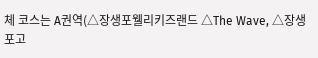체 코스는 A권역(△장생포웰리키즈랜드 △The Wave, △장생포고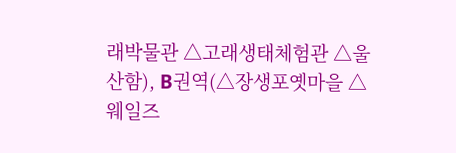래박물관 △고래생태체험관 △울산함), B권역(△장생포옛마을 △웨일즈